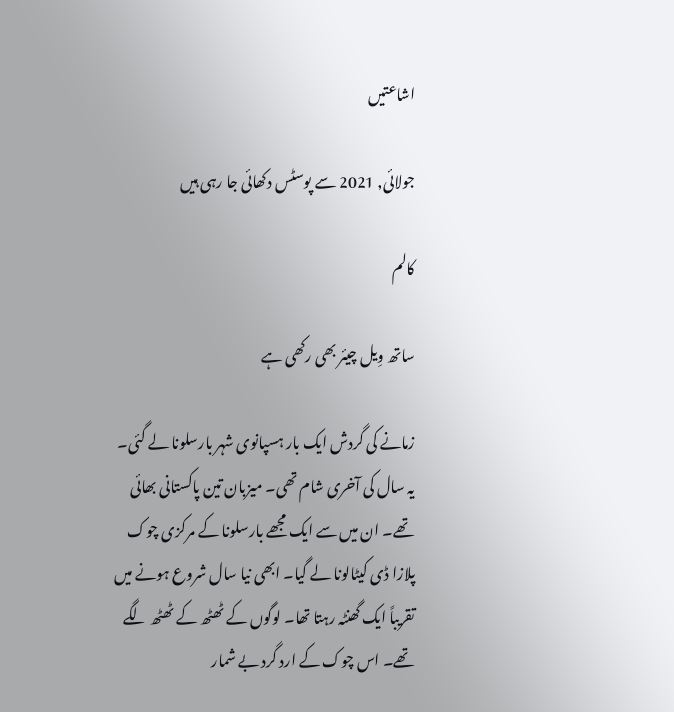اشاعتیں

جولائی, 2021 سے پوسٹس دکھائی جا رہی ہیں

کالم

ساتھ وِیل چیئر بھی رکھی ہے

زمانے کی گردش ایک بار ہسپانوی شہر بارسلونا لے گئی۔ یہ سال کی آخری شام تھی۔ میزبان تین پاکستانی بھائی تھے۔ ان میں سے ایک مجھے بارسلونا کے مرکزی چوک پلازا ڈی کیٹالونا لے گیا۔ ابھی نیا سال شروع ہونے میں تقریباً ایک گھنٹہ رہتا تھا۔ لوگوں کے ٹھٹھ کے ٹھٹھ لگے تھے۔ اس چوک کے ارد گرد بے شمار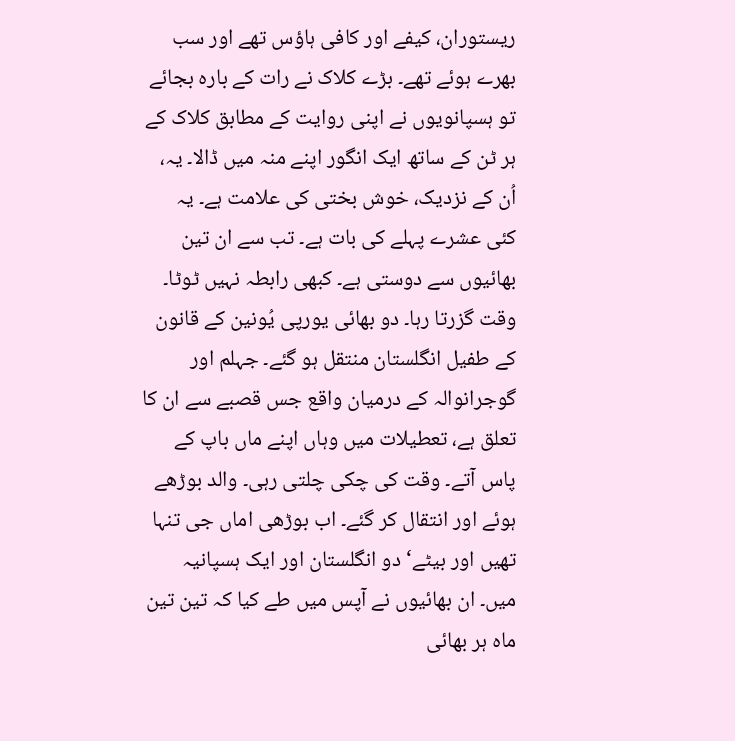ریستوران، کیفے اور کافی ہاؤس تھے اور سب بھرے ہوئے تھے۔ بڑے کلاک نے رات کے بارہ بجائے تو ہسپانویوں نے اپنی روایت کے مطابق کلاک کے ہر ٹن کے ساتھ ایک انگور اپنے منہ میں ڈالا۔ یہ، اُن کے نزدیک، خوش بختی کی علامت ہے۔ یہ کئی عشرے پہلے کی بات ہے۔ تب سے ان تین بھائیوں سے دوستی ہے۔ کبھی رابطہ نہیں ٹوٹا۔ وقت گزرتا رہا۔ دو بھائی یورپی یُونین کے قانون کے طفیل انگلستان منتقل ہو گئے۔ جہلم اور گوجرانوالہ کے درمیان واقع جس قصبے سے ان کا تعلق ہے، تعطیلات میں وہاں اپنے ماں باپ کے پاس آتے۔ وقت کی چکی چلتی رہی۔ والد بوڑھے ہوئے اور انتقال کر گئے۔ اب بوڑھی اماں جی تنہا تھیں اور بیٹے‘ دو انگلستان اور ایک ہسپانیہ میں۔ ان بھائیوں نے آپس میں طے کیا کہ تین تین ماہ ہر بھائی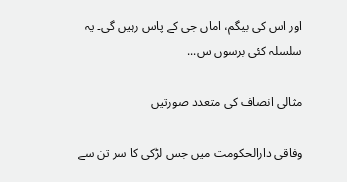اور اس کی بیگم، اماں جی کے پاس رہیں گی۔ یہ سلسلہ کئی برسوں س...

مثالی انصاف کی متعدد صورتیں

وفاقی دارالحکومت میں جس لڑکی کا سر تن سے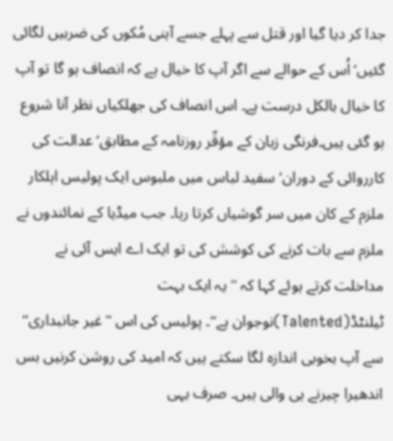جدا کر دیا گیا اور قتل سے پہلے جسے آہنی مُکوں کی ضربیں لگائی گئیں‘ اُس کے حوالے سے اگر آپ کا خیال ہے کہ انصاف ہو گا تو آپ کا خیال بالکل درست ہے۔ اس انصاف کی جھلکیاں نظر آنا شروع ہو گئی ہیں۔فرنگی زبان کے مؤقّر روزنامہ کے مطابق‘ عدالت کی کارروائی کے دوران‘ سفید لباس میں ملبوس ایک پولیس اہلکار ملزم کے کان میں سر گوشیاں کرتا رہا۔ جب میڈیا کے نمائندوں نے ملزم سے بات کرنے کی کوشش کی تو ایک اے ایس آئی نے مداخلت کرتے ہوئے کہا کہ '' یہ ایک بہت ٹیلنٹڈ(Talented)نوجوان ہے‘‘۔ پولیس کی اس ''غیر جانبداری‘‘ سے آپ بخوبی اندازہ لگا سکتے ہیں کہ امید کی روشن کرنیں بس اندھیرا چیرنے ہی والی ہیں۔ صرف یہی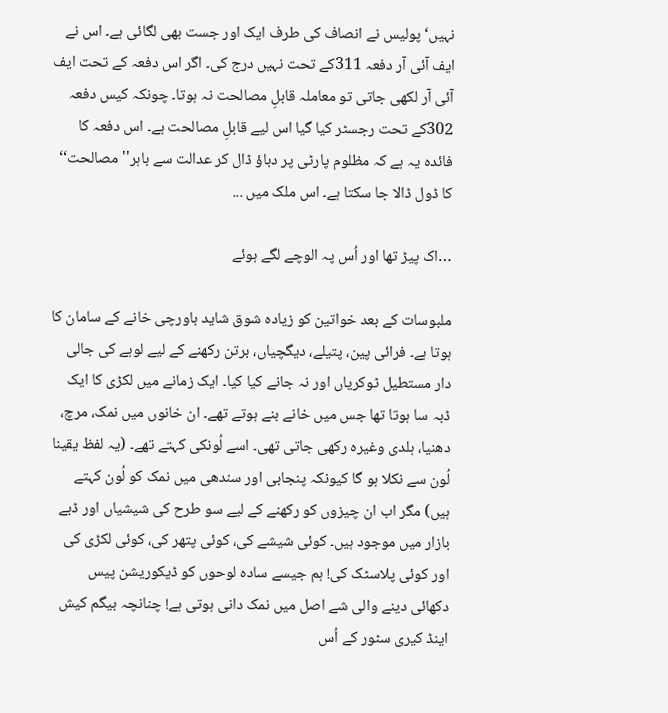نہیں‘ پولیس نے انصاف کی طرف ایک اور جست بھی لگائی ہے۔ اس نے ایف آئی آر دفعہ 311کے تحت نہیں درج کی۔ اگر اس دفعہ کے تحت ایف آئی آر لکھی جاتی تو معاملہ قابلِ مصالحت نہ ہوتا۔ چونکہ کیس دفعہ 302کے تحت رجسٹر کیا گیا اس لیے قابلِ مصالحت ہے۔ اس دفعہ کا فائدہ یہ ہے کہ مظلوم پارٹی پر دباؤ ڈال کر عدالت سے باہر''مصالحت‘‘ کا ڈول ڈالا جا سکتا ہے۔ اس ملک میں ...

…اک پیڑ تھا اور اُس پہ الوچے لگے ہوئے

ملبوسات کے بعد خواتین کو زیادہ شوق شاید باورچی خانے کے سامان کا ہوتا ہے۔ فرائی پین، پتیلے، دیگچیاں، برتن رکھنے کے لیے لوہے کی جالی دار مستطیل ٹوکریاں اور نہ جانے کیا کیا۔ ایک زمانے میں لکڑی کا ایک ڈبہ سا ہوتا تھا جس میں خانے بنے ہوتے تھے۔ ان خانوں میں نمک، مرچ، دھنیا، ہلدی وغیرہ رکھی جاتی تھی۔ اسے لُونکی کہتے تھے۔ (یہ لفظ یقینا لُون سے نکلا ہو گا کیونکہ پنجابی اور سندھی میں نمک کو لُون کہتے ہیں) مگر اب ان چیزوں کو رکھنے کے لیے سو طرح کی شیشیاں اور ڈبے بازار میں موجود ہیں۔ کوئی شیشے کی، کوئی پتھر کی، کوئی لکڑی کی اور کوئی پلاسٹک کی! ہم جیسے سادہ لوحوں کو ڈیکوریشن پیس دکھائی دینے والی شے اصل میں نمک دانی ہوتی ہے! چنانچہ بیگم کیش اینڈ کیری سٹور کے اُس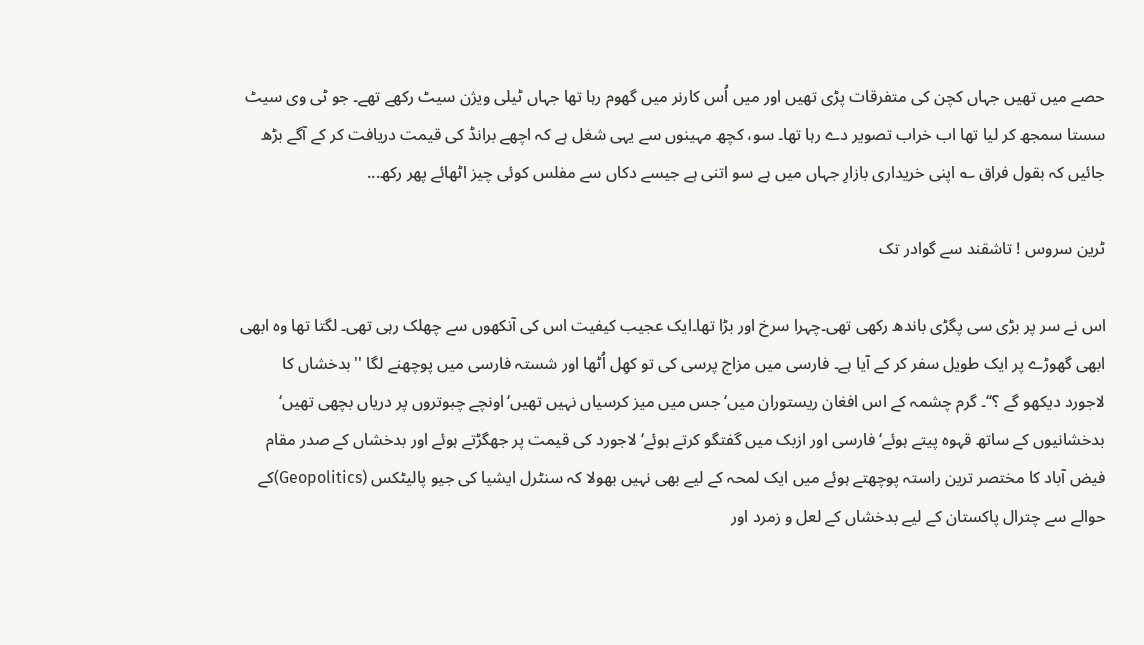حصے میں تھیں جہاں کچن کی متفرقات پڑی تھیں اور میں اُس کارنر میں گھوم رہا تھا جہاں ٹیلی ویژن سیٹ رکھے تھے۔ جو ٹی وی سیٹ سستا سمجھ کر لیا تھا اب خراب تصویر دے رہا تھا۔ سو، کچھ مہینوں سے یہی شغل ہے کہ اچھے برانڈ کی قیمت دریافت کر کے آگے بڑھ جائیں کہ بقول فراق ؎ اپنی خریداری بازارِ جہاں میں ہے سو اتنی ہے جیسے دکاں سے مفلس کوئی چیز اٹھائے پھر رکھ...

ٹرین سروس ! تاشقند سے گوادر تک

اس نے سر پر بڑی سی پگڑی باندھ رکھی تھی۔چہرا سرخ اور بڑا تھا۔ایک عجیب کیفیت اس کی آنکھوں سے چھلک رہی تھی۔ لگتا تھا وہ ابھی ابھی گھوڑے پر ایک طویل سفر کر کے آیا ہے۔ فارسی میں مزاج پرسی کی تو کھِل اُٹھا اور شستہ فارسی میں پوچھنے لگا ''بدخشاں کا لاجورد دیکھو گے ؟‘‘۔ گرم چشمہ کے اس افغان ریستوران میں‘ جس میں میز کرسیاں نہیں تھیں‘اونچے چبوتروں پر دریاں بچھی تھیں‘ بدخشانیوں کے ساتھ قہوہ پیتے ہوئے‘فارسی اور ازبک میں گفتگو کرتے ہوئے‘لاجورد کی قیمت پر جھگڑتے ہوئے اور بدخشاں کے صدر مقام فیض آباد کا مختصر ترین راستہ پوچھتے ہوئے میں ایک لمحہ کے لیے بھی نہیں بھولا کہ سنٹرل ایشیا کی جیو پالیٹکس (Geopolitics)کے حوالے سے چترال پاکستان کے لیے بدخشاں کے لعل و زمرد اور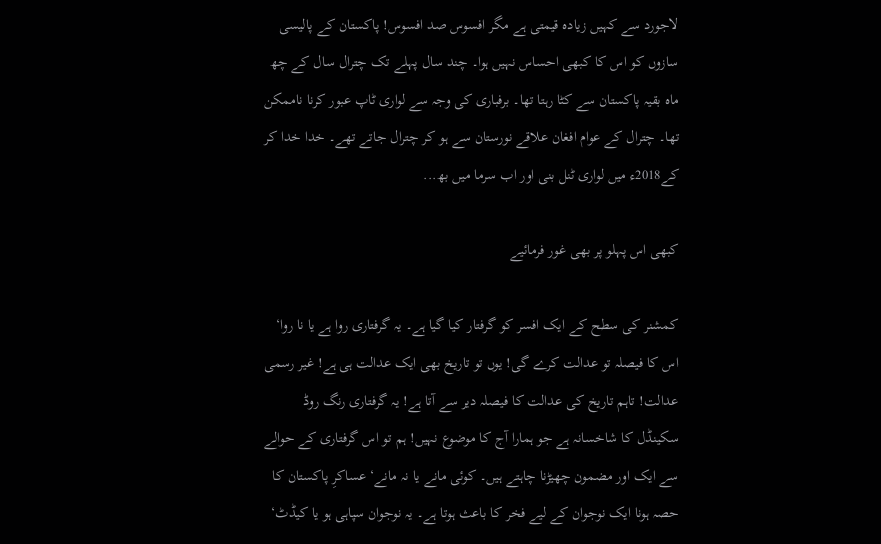لاجورد سے کہیں زیادہ قیمتی ہے مگر افسوس صد افسوس! پاکستان کے پالیسی سازوں کو اس کا کبھی احساس نہیں ہوا۔ چند سال پہلے تک چترال سال کے چھ ماہ بقیہ پاکستان سے کٹا رہتا تھا۔ برفباری کی وجہ سے لواری ٹاپ عبور کرنا ناممکن تھا۔ چترال کے عوام افغان علاقے نورستان سے ہو کر چترال جاتے تھے۔ خدا خدا کر کے2018ء میں لواری ٹنل بنی اور اب سرما میں بھ...

کبھی اس پہلو پر بھی غور فرمائیے

کمشنر کی سطح کے ایک افسر کو گرفتار کیا گیا ہے۔ یہ گرفتاری روا ہے یا نا روا‘ اس کا فیصلہ تو عدالت کرے گی! یوں تو تاریخ بھی ایک عدالت ہی ہے! غیر رسمی عدالت! تاہم تاریخ کی عدالت کا فیصلہ دیر سے آتا ہے! یہ گرفتاری رنگ روڈ سکینڈل کا شاخسانہ ہے جو ہمارا آج کا موضوع نہیں! ہم تو اس گرفتاری کے حوالے سے ایک اور مضمون چھیڑنا چاہتے ہیں۔ کوئی مانے یا نہ مانے‘ عساکرِ پاکستان کا حصہ ہونا ایک نوجوان کے لیے فخر کا باعث ہوتا ہے۔ یہ نوجوان سپاہی ہو یا کیڈٹ‘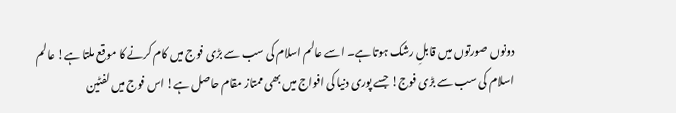دونوں صورتوں میں قابلِ رشک ہوتا ہے۔ اسے عالم اسلام کی سب سے بڑی فوج میں کام کرنے کا موقع ملتا ہے! عالم اسلام کی سب سے بڑی فوج! جسے پوری دنیا کی افواج میں بھی ممتاز مقام حاصل ہے! اس فوج میں لفٹین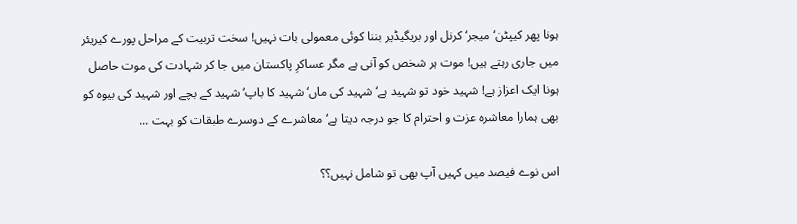ہونا پھر کیپٹن‘ میجر‘ کرنل اور بریگیڈیر بننا کوئی معمولی بات نہیں! سخت تربیت کے مراحل پورے کیریئر میں جاری رہتے ہیں! موت ہر شخص کو آنی ہے مگر عساکرِ پاکستان میں جا کر شہادت کی موت حاصل ہونا ایک اعزاز ہے! شہید خود تو شہید ہے‘ شہید کی ماں‘ شہید کا باپ‘ شہید کے بچے اور شہید کی بیوہ کو بھی ہمارا معاشرہ عزت و احترام کا جو درجہ دیتا ہے‘ معاشرے کے دوسرے طبقات کو بہت ...

اس نوے فیصد میں کہیں آپ بھی تو شامل نہیں؟؟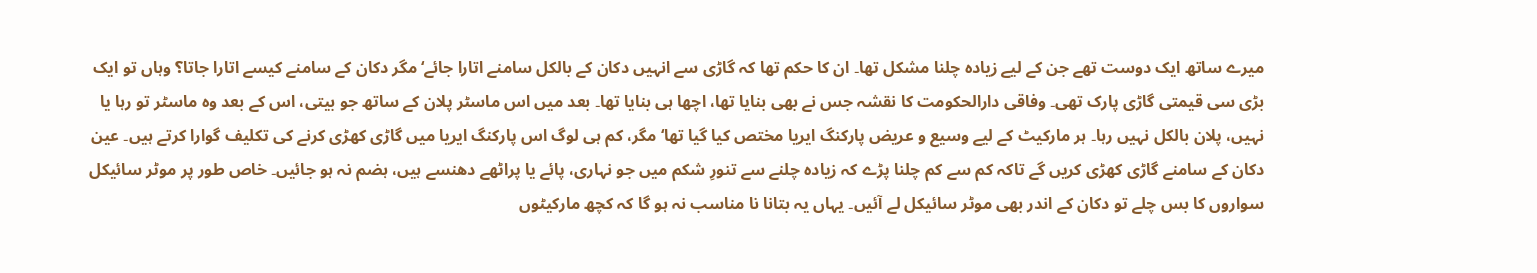میرے ساتھ ایک دوست تھے جن کے لیے زیادہ چلنا مشکل تھا۔ ان کا حکم تھا کہ گاڑی سے انہیں دکان کے بالکل سامنے اتارا جائے‘ مگر دکان کے سامنے کیسے اتارا جاتا؟ وہاں تو ایک بڑی سی قیمتی گاڑی پارک تھی۔ وفاقی دارالحکومت کا نقشہ جس نے بھی بنایا تھا، اچھا ہی بنایا تھا۔ بعد میں اس ماسٹر پلان کے ساتھ جو بیتی، اس کے بعد وہ ماسٹر تو رہا یا نہیں، پلان بالکل نہیں رہا۔ ہر مارکیٹ کے لیے وسیع و عریض پارکنگ ایریا مختص کیا گیا تھا‘ مگر، کم ہی لوگ اس پارکنگ ایریا میں گاڑی کھڑی کرنے کی تکلیف گوارا کرتے ہیں۔ عین دکان کے سامنے گاڑی کھڑی کریں گے تاکہ کم سے کم چلنا پڑے کہ زیادہ چلنے سے تنورِ شکم میں جو نہاری، پائے یا پراٹھے دھنسے ہیں، ہضم نہ ہو جائیں۔ خاص طور پر موٹر سائیکل سواروں کا بس چلے تو دکان کے اندر بھی موٹر سائیکل لے آئیں۔ یہاں یہ بتانا نا مناسب نہ ہو گا کہ کچھ مارکیٹوں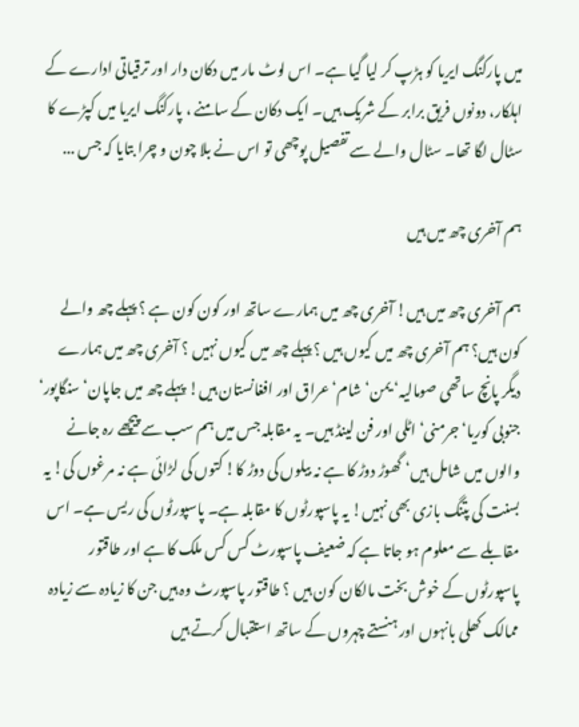میں پارکنگ ایریا کو ہڑپ کر لیا گیا ہے۔ اس لوٹ مار میں دکان دار اور ترقیاتی ادارے کے اہلکار، دونوں فریق برابر کے شریک ہیں۔ ایک دکان کے سامنے ، پارکنگ ایریا میں کپڑے کا سٹال لگا تھا۔ سٹال والے سے تفصیل پوچھی تو اس نے بلا چون و چرا بتایا کہ جس ...

ہم آخری چھ میں ہیں

ہم آخری چھ میں ہیں! آخری چھ میں ہمارے ساتھ اور کون کون ہے ؟ پہلے چھ والے کون ہیں؟ ہم آخری چھ میں کیوں ہیں ؟ پہلے چھ میں کیوں نہیں ؟ آخری چھ میں ہمارے دیگر پانچ ساتھی صومالیہ‘ یمن‘شام‘عراق اور افغانستان ہیں! پہلے چھ میں جاپان‘ سنگاپور‘ جنوبی کوریا‘ جرمنی‘ اٹلی اور فن لینڈ ہیں۔ یہ مقابلہ جس میں ہم سب سے پیچھے رہ جانے والوں میں شامل ہیں‘ گھوڑ دوڑ کا ہے نہ بیلوں کی دوڑ کا! کتوں کی لڑائی ہے نہ مرغوں کی! یہ بسنت کی پتنگ بازی بھی نہیں! یہ پاسپورٹوں کا مقابلہ ہے۔ پاسپورٹوں کی ریس ہے۔ اس مقابلے سے معلوم ہو جاتا ہے کہ ضعیف پاسپورٹ کس کس ملک کا ہے اور طاقتور پاسپورٹوں کے خوش بخت مالکان کون ہیں ؟ طاقتور پاسپورٹ وہ ہیں جن کا زیادہ سے زیادہ ممالک کھلی بانہوں اور ہنستے چہروں کے ساتھ استقبال کرتے ہیں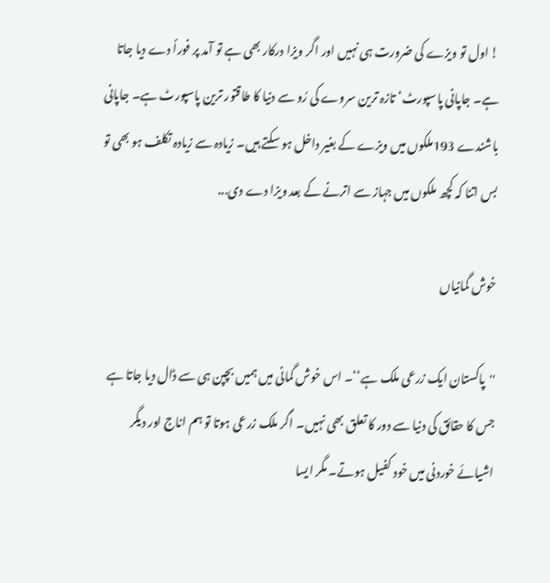! اول تو ویزے کی ضرورت ہی نہیں اور اگر ویزا درکار بھی ہے تو آمد پر فوراً دے دیا جاتا ہے۔ جاپانی پاسپورٹ‘ تازہ ترین سروے کی رُو سے دنیا کا طاقتور ترین پاسپورٹ ہے۔ جاپانی باشندے 193ملکوں میں ویزے کے بغیر داخل ہو سکتے ہیں۔ زیادہ سے زیادہ تکلف ہو بھی تو بس اتنا کہ کچھ ملکوں میں جہاز سے اترنے کے بعد ویزا دے دی...

خوش گمانیاں

''پاکستان ایک زرعی ملک ہے‘‘۔ اس خوش گمانی میں ہمیں بچپن ہی سے ڈال دیا جاتا ہے جس کا حقائق کی دنیا سے دور کا تعلق بھی نہیں۔ اگر ملک زرعی ہوتا تو ہم اناج اور دیگر اشیائے خوردنی میں خود کفیل ہوتے۔ مگر ایسا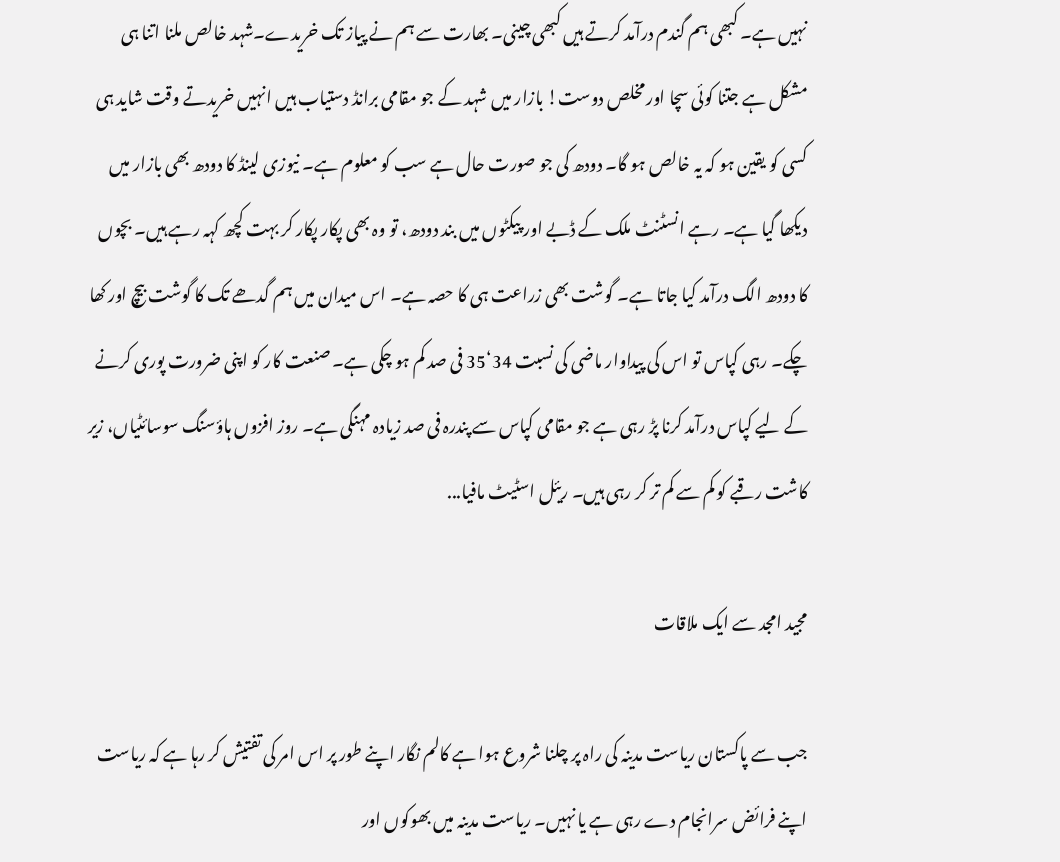نہیں ہے۔ کبھی ہم گندم درآمد کرتے ہیں کبھی چینی۔ بھارت سے ہم نے پیاز تک خریدے۔شہد خالص ملنا اتنا ہی مشکل ہے جتنا کوئی سچا اور مخلص دوست! بازار میں شہد کے جو مقامی برانڈ دستیاب ہیں انہیں خریدتے وقت شاید ہی کسی کو یقین ہو کہ یہ خالص ہو گا۔ دودھ کی جو صورت حال ہے سب کو معلوم ہے۔ نیوزی لینڈ کا دودھ بھی بازار میں دیکھا گیا ہے۔ رہے انسٹنٹ ملک کے ڈبے اور پیکٹوں میں بند دودھ، تو وہ بھی پکار پکار کر بہت کچھ کہہ رہے ہیں۔ بچوں کا دودھ الگ درآمد کیا جاتا ہے۔ گوشت بھی زراعت ہی کا حصہ ہے۔ اس میدان میں ہم گدھے تک کا گوشت بیچ اور کھا چکے۔ رہی کپاس تو اس کی پیداوار ماضی کی نسبت 34‘35 فی صد کم ہو چکی ہے۔ صنعت کار کو اپنی ضرورت پوری کرنے کے لیے کپاس درآمد کرنا پڑ رہی ہے جو مقامی کپاس سے پندرہ فی صد زیادہ مہنگی ہے۔ روز افزوں ہاؤسنگ سوسائٹیاں، زیر کاشت رقبے کو کم سے کم تر کر رہی ہیں۔ ریئل اسٹیٹ مافیا...

مجید امجد سے ایک ملاقات

جب سے پاکستان ریاست مدینہ کی راہ پر چلنا شروع ہوا ہے کالم نگار اپنے طور پر اس امر کی تفتیش کر رہا ہے کہ ریاست اپنے فرائض سرانجام دے رہی ہے یا نہیں۔ ریاست مدینہ میں بھوکوں اور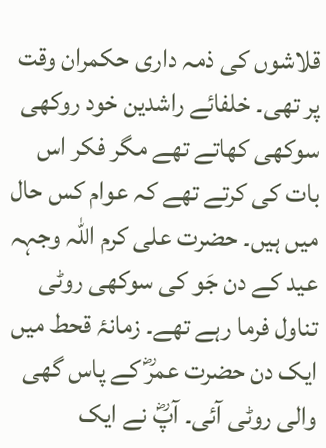قلاشوں کی ذمہ داری حکمران وقت پر تھی۔ خلفائے راشدین خود روکھی سوکھی کھاتے تھے مگر فکر اس بات کی کرتے تھے کہ عوام کس حال میں ہیں۔ حضرت علی کرم اللہ وجہہ عید کے دن جَو کی سوکھی روٹی تناول فرما رہے تھے۔ زمانۂ قحط میں ایک دن حضرت عمرؓ کے پاس گھی والی روٹی آئی۔ آپؓ نے ایک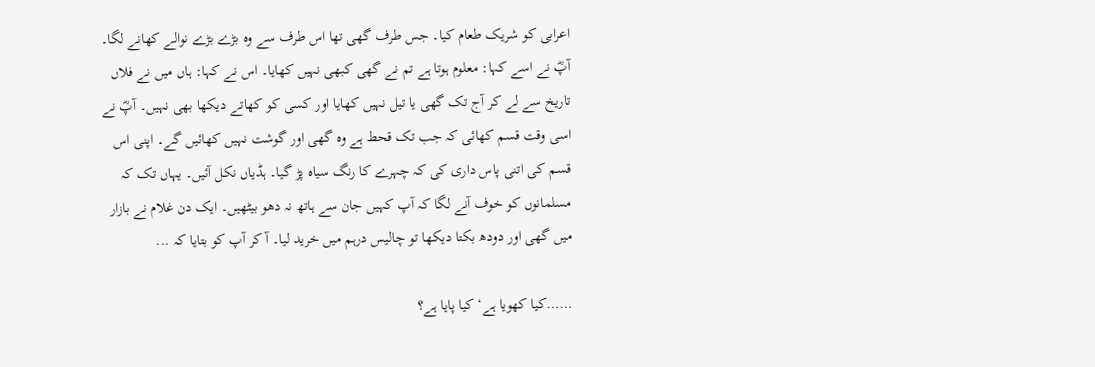اعرابی کو شریک طعام کیا۔ جس طرف گھی تھا اس طرف سے وہ بڑے بڑے نوالے کھانے لگا۔ آپؓ نے اسے کہا: معلوم ہوتا ہے تم نے گھی کبھی نہیں کھایا۔ اس نے کہا: ہاں میں نے فلاں تاریخ سے لے کر آج تک گھی یا تیل نہیں کھایا اور کسی کو کھاتے دیکھا بھی نہیں۔ آپؓ نے اسی وقت قسم کھائی کہ جب تک قحط ہے وہ گھی اور گوشت نہیں کھائیں گے۔ اپنی اس قسم کی اتنی پاس داری کی کہ چہرے کا رنگ سیاہ پڑ گیا۔ ہڈیاں نکل آئیں۔ یہاں تک کہ مسلمانوں کو خوف آنے لگا کہ آپ کہیں جان سے ہاتھ نہ دھو بیٹھیں۔ ایک دن غلام نے بازار میں گھی اور دودھ بکتا دیکھا تو چالیس درہم میں خرید لیا۔ آ کر آپ کو بتایا کہ ...

……کیا کھویا ہے‘ کیا پایا ہے؟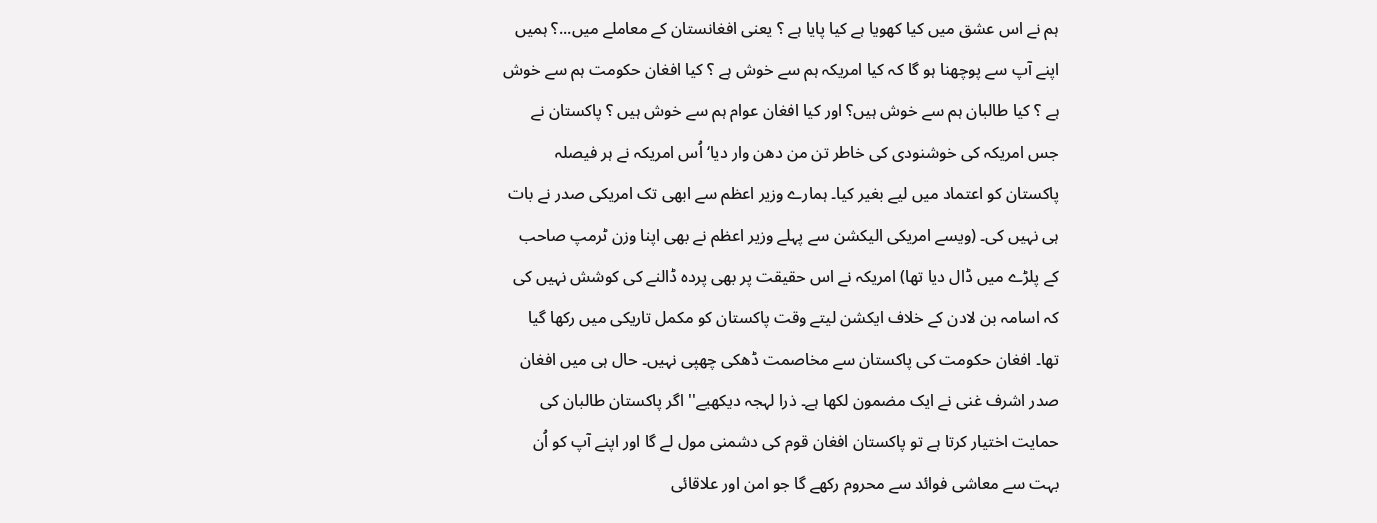ہم نے اس عشق میں کیا کھویا ہے کیا پایا ہے ؟ یعنی افغانستان کے معاملے میں...؟ ہمیں اپنے آپ سے پوچھنا ہو گا کہ کیا امریکہ ہم سے خوش ہے ؟ کیا افغان حکومت ہم سے خوش ہے ؟ کیا طالبان ہم سے خوش ہیں؟ اور کیا افغان عوام ہم سے خوش ہیں ؟ پاکستان نے جس امریکہ کی خوشنودی کی خاطر تن من دھن وار دیا‘ اُس امریکہ نے ہر فیصلہ پاکستان کو اعتماد میں لیے بغیر کیا۔ ہمارے وزیر اعظم سے ابھی تک امریکی صدر نے بات ہی نہیں کی۔ (ویسے امریکی الیکشن سے پہلے وزیر اعظم نے بھی اپنا وزن ٹرمپ صاحب کے پلڑے میں ڈال دیا تھا) امریکہ نے اس حقیقت پر بھی پردہ ڈالنے کی کوشش نہیں کی کہ اسامہ بن لادن کے خلاف ایکشن لیتے وقت پاکستان کو مکمل تاریکی میں رکھا گیا تھا۔ افغان حکومت کی پاکستان سے مخاصمت ڈھکی چھپی نہیں۔ حال ہی میں افغان صدر اشرف غنی نے ایک مضمون لکھا ہے۔ ذرا لہجہ دیکھیے'' اگر پاکستان طالبان کی حمایت اختیار کرتا ہے تو پاکستان افغان قوم کی دشمنی مول لے گا اور اپنے آپ کو اُن بہت سے معاشی فوائد سے محروم رکھے گا جو امن اور علاقائی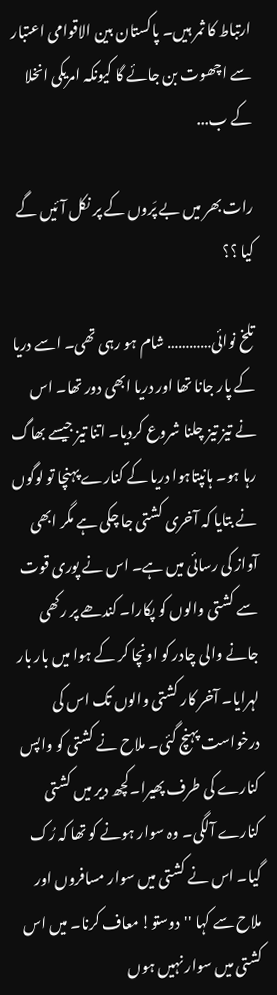ارتباط کا ثمر ہیں۔ پاکستان بین الاقوامی اعتبار سے اچھوت بن جائے گا کیونکہ امریکی انخلا کے ب...

رات بھر میں بے پَروں کے پر نکل آئیں گے کیا ؟؟

تلخ نوائی………… شام ہو رہی تھی۔ اسے دریا کے پار جانا تھا اور دریا ابھی دور تھا۔ اس نے تیز تیز چلنا شروع کردیا۔ اتنا تیز جیسے بھاگ رہا ہو۔ ہانپتاہوا دریا کے کنارے پہنچا تو لوگوں نے بتایا کہ آخری کشتی جا چکی ہے مگر ابھی آواز کی رسائی میں ہے۔ اس نے پوری قوت سے کشتی والوں کو پکارا۔ کندھے پر رکھی جانے والی چادر کو اونچا کر کے ہوا میں بار بار لہرایا۔ آخر کار کشتی والوں تک اس کی درخواست پہنچ گئی۔ ملاح نے کشتی کو واپس کنارے کی طرف پھیرا۔کچھ دیر میں کشتی کنارے آلگی۔ وہ سوار ہونے کو تھا کہ رُک گیا۔ اس نے کشتی میں سوار مسافروں اور ملاح سے کہا ''دوستو! معاف کرنا۔ میں اس کشتی میں سوار نہیں ہوں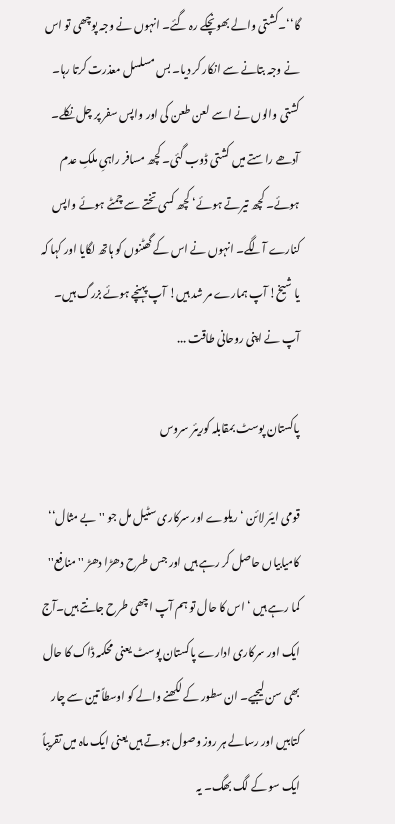گا‘‘۔کشتی والے بھونچکے رہ گئے۔ انہوں نے وجہ پوچھی تو اس نے وجہ بتانے سے انکار کر دیا۔ بس مسلسل معذرت کرتا رہا۔ کشتی والوں نے اسے لعن طعن کی اور واپس سفر پر چل نکلے۔ آدھے راستے میں کشتی ڈوب گئی۔ کچھ مسافر راہیِ ملکِ عدم ہوئے۔ کچھ تیرتے ہوئے‘ کچھ کسی تختے سے چمٹے ہوئے واپس کنارے آلگے۔ انہوں نے اس کے گھٹنوں کو ہاتھ لگایا اور کہا کہ یا شیخ! آپ ہمارے مر شد ہیں! آپ پہنچے ہوئے بزرگ ہیں۔ آپ نے اپنی روحانی طاقت ...

پاکستان پوسٹ بمقابلہ کوریئر سروس

قومی ایئر لائن ‘ ریلوے اور سرکاری سٹیل مل جو ''بے مثال‘‘ کامیابیاں حاصل کر رہے ہیں اور جس طرح دھڑا دھڑ '' منافع'' کما رہے ہیں ‘ اس کا حال تو ہم آپ اچھی طرح جانتے ہیں۔آج ایک اور سرکاری ادارے پاکستان پوسٹ یعنی محکمہ ڈاک کا حال بھی سن لیجیے۔ ان سطور کے لکھنے والے کو اوسطاً تین سے چار کتابیں اور رسالے ہر روز وصول ہوتے ہیں یعنی ایک ماہ میں تقریباً ایک سو کے لگ بھگ۔ یہ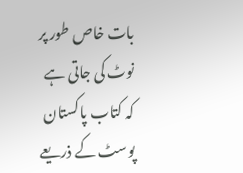بات خاص طور پر نوٹ کی جاتی ہے کہ کتاب پاکستان پوسٹ کے ذریعے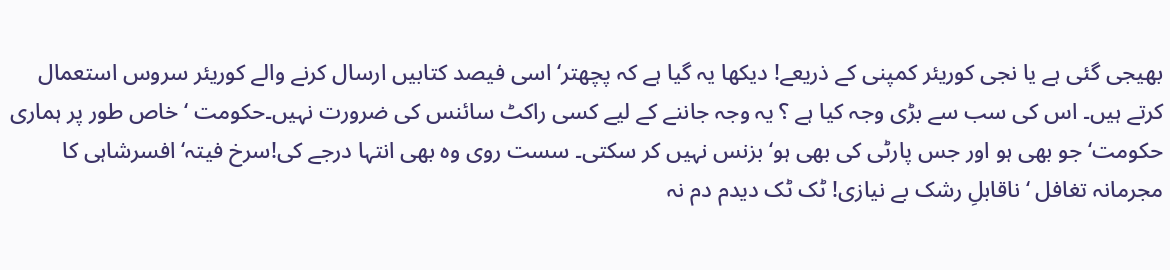بھیجی گئی ہے یا نجی کوریئر کمپنی کے ذریعے! دیکھا یہ گیا ہے کہ پچھتر‘ اسی فیصد کتابیں ارسال کرنے والے کوریئر سروس استعمال کرتے ہیں۔ اس کی سب سے بڑی وجہ کیا ہے ؟ یہ وجہ جاننے کے لیے کسی راکٹ سائنس کی ضرورت نہیں۔حکومت ‘ خاص طور پر ہماری حکومت‘ جو بھی ہو اور جس پارٹی کی بھی ہو‘ بزنس نہیں کر سکتی۔ سست روی وہ بھی انتہا درجے کی!سرخ فیتہ‘ افسرشاہی کا مجرمانہ تغافل ‘ ناقابلِ رشک بے نیازی! ٹک ٹک دیدم دم نہ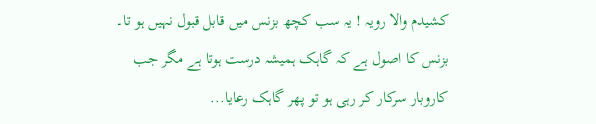کشیدم والا رویہ ! یہ سب کچھ بزنس میں قابل قبول نہیں ہو تا۔ بزنس کا اصول ہے کہ گاہک ہمیشہ درست ہوتا ہے مگر جب کاروبار سرکار کر رہی ہو تو پھر گاہک رعایا...